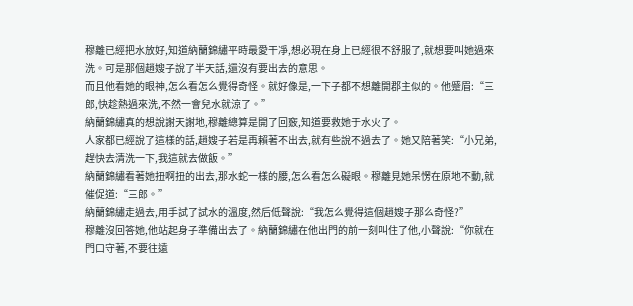穆離已經把水放好,知道納蘭錦繡平時最愛干凈,想必現在身上已經很不舒服了,就想要叫她過來洗。可是那個趙嫂子說了半天話,還沒有要出去的意思。
而且他看她的眼神,怎么看怎么覺得奇怪。就好像是,一下子都不想離開郡主似的。他蹙眉:“三郎,快趁熱過來洗,不然一會兒水就涼了。”
納蘭錦繡真的想說謝天謝地,穆離總算是開了回竅,知道要救她于水火了。
人家都已經說了這樣的話,趙嫂子若是再賴著不出去,就有些說不過去了。她又陪著笑:“小兄弟,趕快去清洗一下,我這就去做飯。”
納蘭錦繡看著她扭啊扭的出去,那水蛇一樣的腰,怎么看怎么礙眼。穆離見她呆愣在原地不動,就催促道:“三郎。”
納蘭錦繡走過去,用手試了試水的溫度,然后低聲說:“我怎么覺得這個趙嫂子那么奇怪?”
穆離沒回答她,他站起身子準備出去了。納蘭錦繡在他出門的前一刻叫住了他,小聲說:“你就在門口守著,不要往遠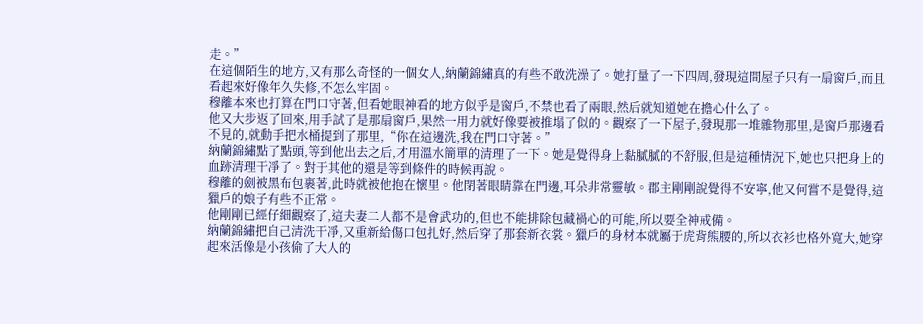走。”
在這個陌生的地方,又有那么奇怪的一個女人,納蘭錦繡真的有些不敢洗澡了。她打量了一下四周,發現這間屋子只有一扇窗戶,而且看起來好像年久失修,不怎么牢固。
穆離本來也打算在門口守著,但看她眼神看的地方似乎是窗戶,不禁也看了兩眼,然后就知道她在擔心什么了。
他又大步返了回來,用手試了是那扇窗戶,果然一用力就好像要被推塌了似的。觀察了一下屋子,發現那一堆雜物那里,是窗戶那邊看不見的,就動手把水桶提到了那里,“你在這邊洗,我在門口守著。”
納蘭錦繡點了點頭,等到他出去之后,才用溫水簡單的清理了一下。她是覺得身上黏膩膩的不舒服,但是這種情況下,她也只把身上的血跡清理干凈了。對于其他的還是等到條件的時候再說。
穆離的劍被黑布包裹著,此時就被他抱在懷里。他閉著眼睛靠在門邊,耳朵非常靈敏。郡主剛剛說覺得不安寧,他又何嘗不是覺得,這獵戶的娘子有些不正常。
他剛剛已經仔細觀察了,這夫妻二人都不是會武功的,但也不能排除包藏禍心的可能,所以要全神戒備。
納蘭錦繡把自己清洗干凈,又重新給傷口包扎好,然后穿了那套新衣裳。獵戶的身材本就屬于虎背熊腰的,所以衣衫也格外寬大,她穿起來活像是小孩偷了大人的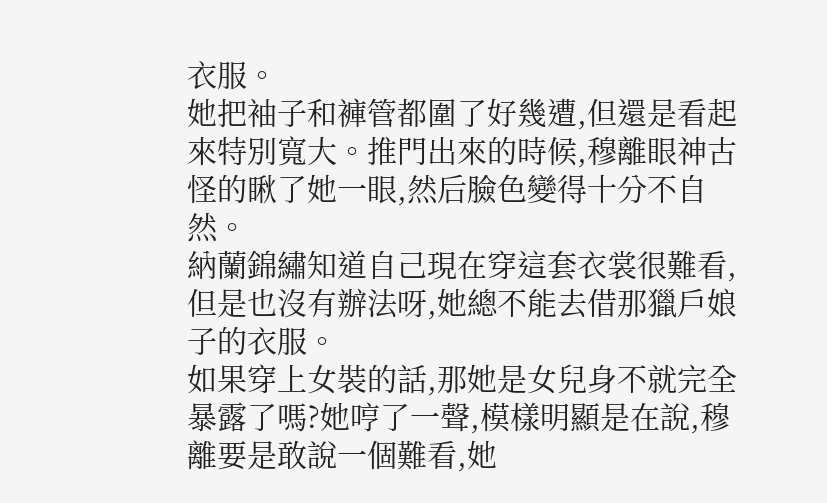衣服。
她把袖子和褲管都圍了好幾遭,但還是看起來特別寬大。推門出來的時候,穆離眼神古怪的瞅了她一眼,然后臉色變得十分不自然。
納蘭錦繡知道自己現在穿這套衣裳很難看,但是也沒有辦法呀,她總不能去借那獵戶娘子的衣服。
如果穿上女裝的話,那她是女兒身不就完全暴露了嗎?她哼了一聲,模樣明顯是在說,穆離要是敢說一個難看,她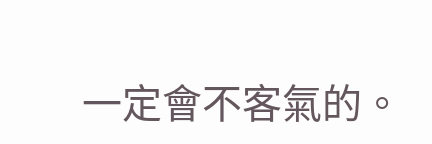一定會不客氣的。